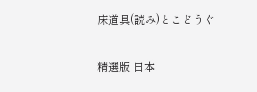床道具(読み)とこどうぐ

精選版 日本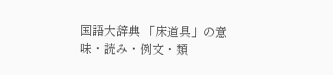国語大辞典 「床道具」の意味・読み・例文・類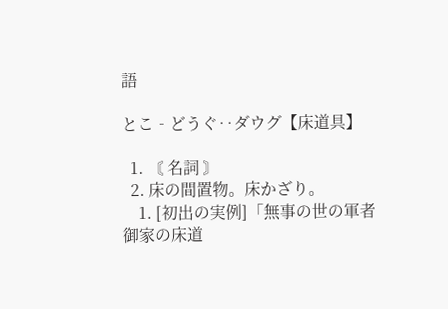語

とこ‐どうぐ‥ダウグ【床道具】

  1. 〘 名詞 〙
  2. 床の間置物。床かざり。
    1. [初出の実例]「無事の世の軍者御家の床道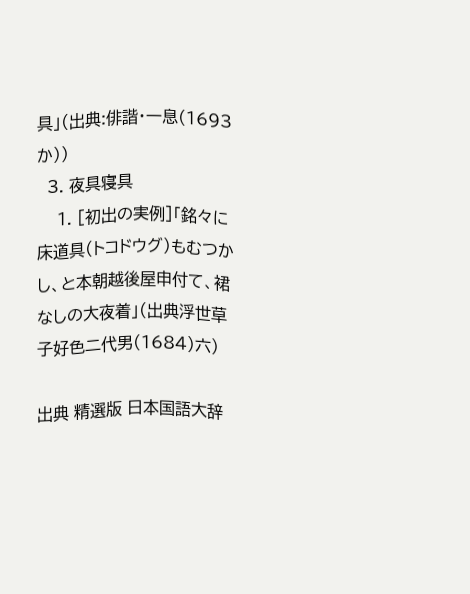具」(出典:俳諧・一息(1693か))
  3. 夜具寝具
    1. [初出の実例]「銘々に床道具(トコドウグ)もむつかし、と本朝越後屋申付て、裙なしの大夜着」(出典浮世草子好色二代男(1684)六)

出典 精選版 日本国語大辞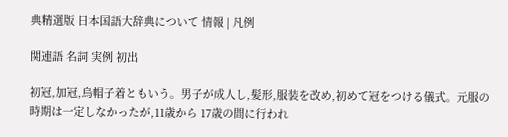典精選版 日本国語大辞典について 情報 | 凡例

関連語 名詞 実例 初出

初冠,加冠,烏帽子着ともいう。男子が成人し,髪形,服装を改め,初めて冠をつける儀式。元服の時期は一定しなかったが,11歳から 17歳の間に行われ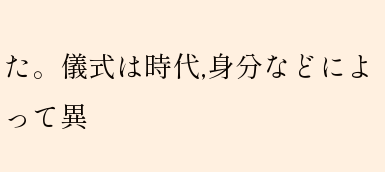た。儀式は時代,身分などによって異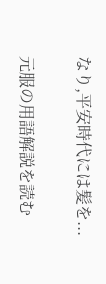なり,平安時代には髪を...

元服の用語解説を読む